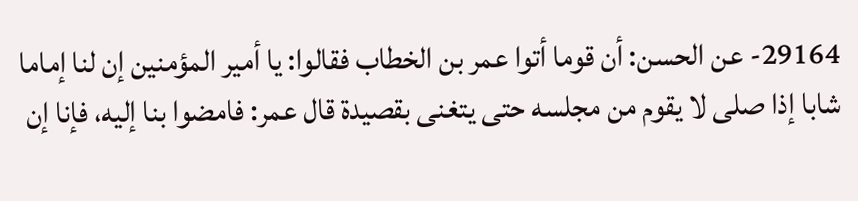29164- عن الحسن: أن قوما أتوا عمر بن الخطاب فقالوا: يا أمير المؤمنين إن لنا إماما شابا إذا صلى لا يقوم من مجلسه حتى يتغنى بقصيدة قال عمر: فامضوا بنا إليه، فإنا إن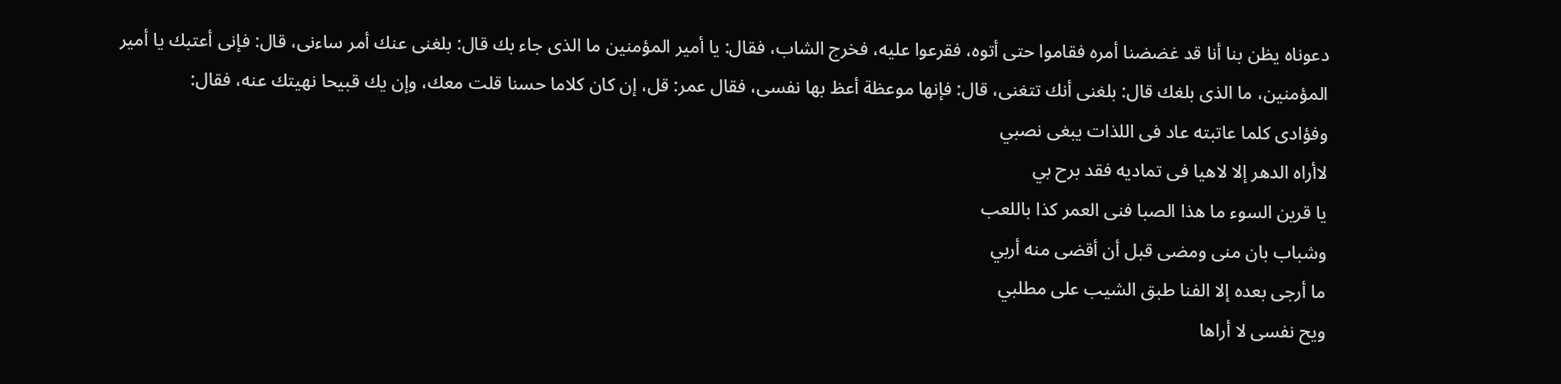دعوناه يظن بنا أنا قد غضضنا أمره فقاموا حتى أتوه، فقرعوا عليه، فخرج الشاب، فقال: يا أمير المؤمنين ما الذى جاء بك قال: بلغنى عنك أمر ساءنى، قال: فإنى أعتبك يا أمير المؤمنين، ما الذى بلغك قال: بلغنى أنك تتغنى، قال: فإنها موعظة أعظ بها نفسى، فقال عمر: قل، إن كان كلاما حسنا قلت معك، وإن يك قبيحا نهيتك عنه، فقال:
وفؤادى كلما عاتبته عاد فى اللذات يبغى نصبي
لاأراه الدهر إلا لاهيا فى تماديه فقد برح بي
يا قرين السوء ما هذا الصبا فنى العمر كذا باللعب
وشباب بان منى ومضى قبل أن أقضى منه أربي
ما أرجى بعده إلا الفنا طبق الشيب على مطلبي
ويح نفسى لا أراها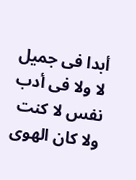أبدا فى جميل لا ولا فى أدب
نفس لا كنت ولا كان الهوى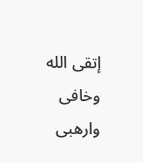إتقى الله وخافى وارهبى